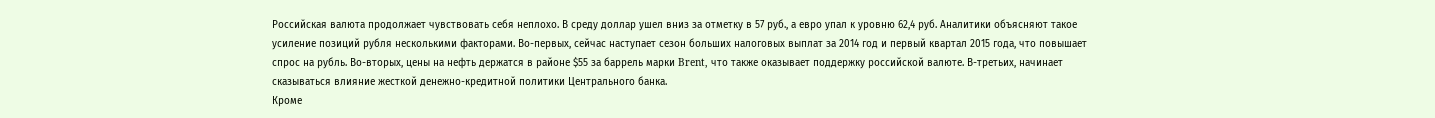Российская валюта продолжает чувствовать себя неплохо. В среду доллар ушел вниз за отметку в 57 руб., а евро упал к уровню 62,4 руб. Аналитики объясняют такое усиление позиций рубля несколькими факторами. Во-первых, сейчас наступает сезон больших налоговых выплат за 2014 год и первый квартал 2015 года, что повышает спрос на рубль. Во-вторых, цены на нефть держатся в районе $55 за баррель марки Brent, что также оказывает поддержку российской валюте. В-третьих, начинает сказываться влияние жесткой денежно-кредитной политики Центрального банка.
Кроме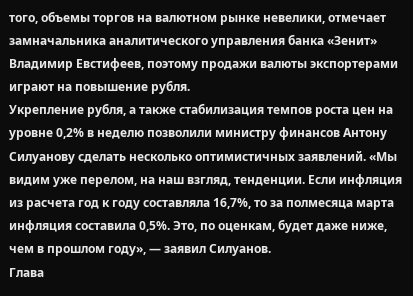того, объемы торгов на валютном рынке невелики, отмечает замначальника аналитического управления банка «Зенит» Владимир Евстифеев, поэтому продажи валюты экспортерами играют на повышение рубля.
Укрепление рубля, а также стабилизация темпов роста цен на уровне 0,2% в неделю позволили министру финансов Антону Силуанову сделать несколько оптимистичных заявлений. «Мы видим уже перелом, на наш взгляд, тенденции. Если инфляция из расчета год к году составляла 16,7%, то за полмесяца марта инфляция составила 0,5%. Это, по оценкам, будет даже ниже, чем в прошлом году», — заявил Силуанов.
Глава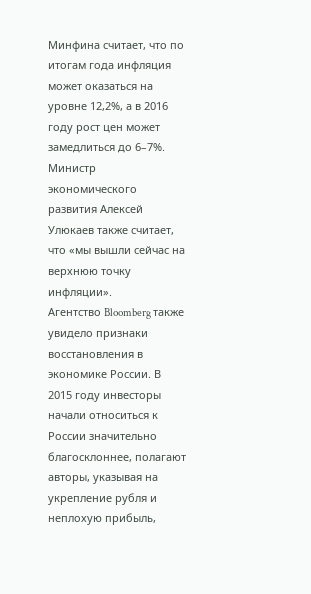Минфина считает, что по итогам года инфляция может оказаться на уровне 12,2%, а в 2016 году рост цен может замедлиться до 6–7%. Министр экономического развития Алексей Улюкаев также считает, что «мы вышли сейчас на верхнюю точку инфляции».
Агентство Bloomberg также увидело признаки восстановления в экономике России. В 2015 году инвесторы начали относиться к России значительно благосклоннее, полагают авторы, указывая на укрепление рубля и неплохую прибыль,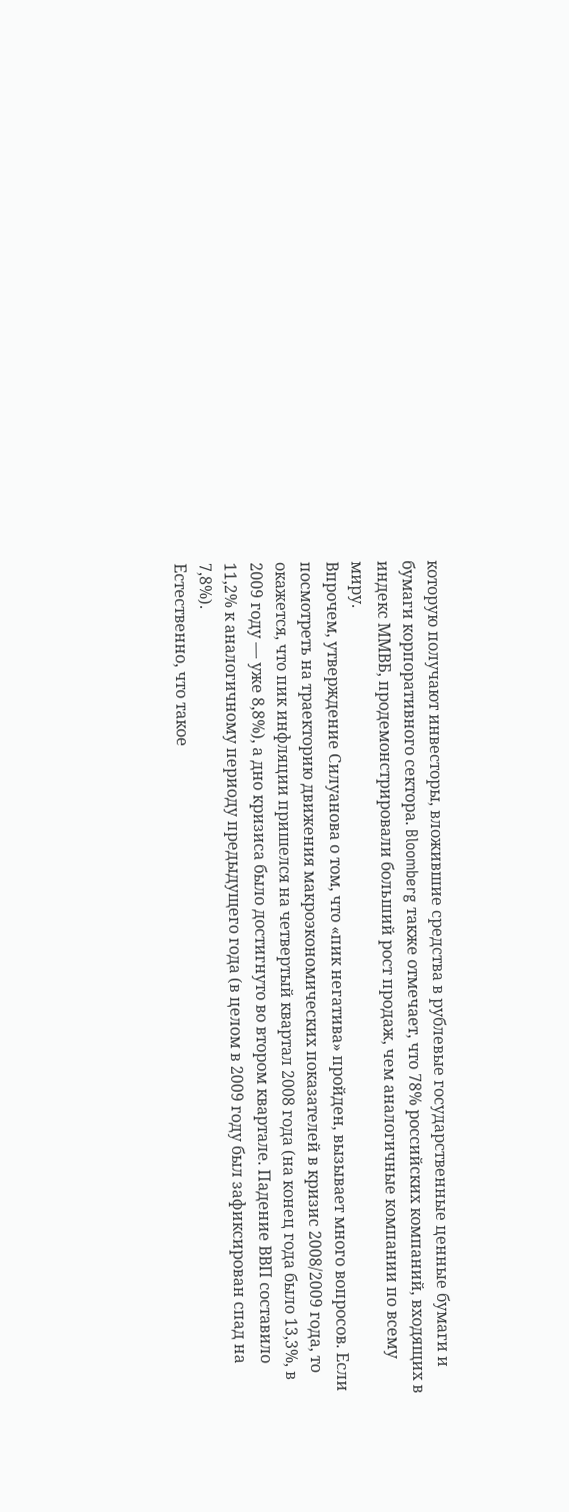которую получают инвесторы, вложившие средства в рублевые государственные ценные бумаги и бумаги корпоративного сектора. Bloomberg также отмечает, что 78% российских компаний, входящих в индекс ММВБ, продемонстрировали больший рост продаж, чем аналогичные компании по всему миру.
Впрочем, утверждение Силуанова о том, что «пик негатива» пройден, вызывает много вопросов. Если посмотреть на траекторию движения макроэкономических показателей в кризис 2008/2009 года, то окажется, что пик инфляции пришелся на четвертый квартал 2008 года (на конец года было 13,3%, в 2009 году — уже 8,8%), а дно кризиса было достигнуто во втором квартале. Падение ВВП составило 11,2% к аналогичному периоду предыдущего года (в целом в 2009 году был зафиксирован спад на 7,8%).
Естественно, что такое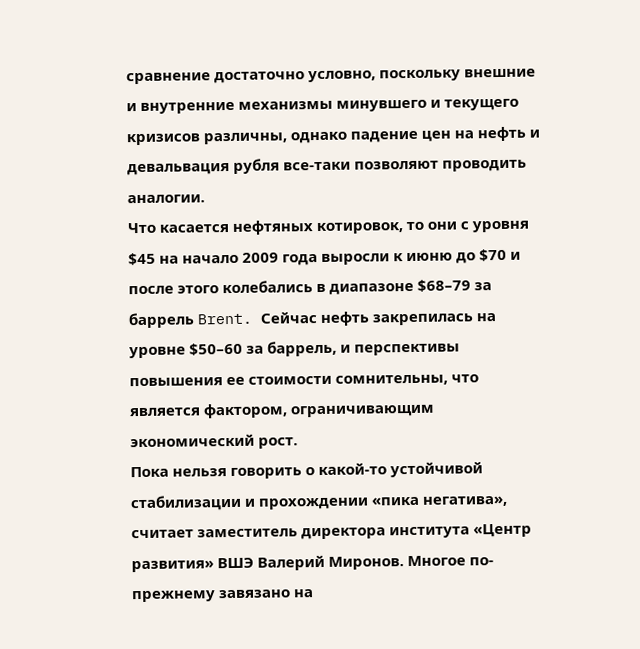сравнение достаточно условно, поскольку внешние и внутренние механизмы минувшего и текущего кризисов различны, однако падение цен на нефть и девальвация рубля все-таки позволяют проводить аналогии.
Что касается нефтяных котировок, то они с уровня $45 на начало 2009 года выросли к июню до $70 и после этого колебались в диапазоне $68–79 за баррель Brent. Сейчас нефть закрепилась на уровне $50–60 за баррель, и перспективы повышения ее стоимости сомнительны, что является фактором, ограничивающим экономический рост.
Пока нельзя говорить о какой-то устойчивой стабилизации и прохождении «пика негатива», считает заместитель директора института «Центр развития» ВШЭ Валерий Миронов. Многое по-прежнему завязано на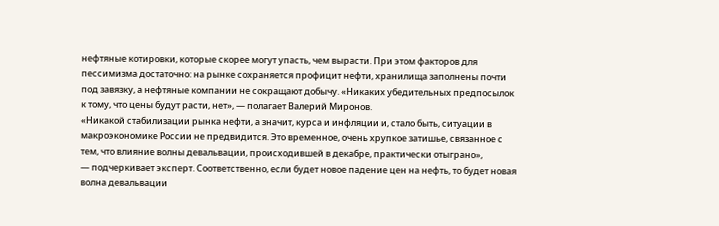нефтяные котировки, которые скорее могут упасть, чем вырасти. При этом факторов для пессимизма достаточно: на рынке сохраняется профицит нефти, хранилища заполнены почти под завязку, а нефтяные компании не сокращают добычу. «Никаких убедительных предпосылок к тому, что цены будут расти, нет», — полагает Валерий Миронов.
«Никакой стабилизации рынка нефти, а значит, курса и инфляции и, стало быть, ситуации в макроэкономике России не предвидится. Это временное, очень хрупкое затишье, связанное с тем, что влияние волны девальвации, происходившей в декабре, практически отыграно»,
— подчеркивает эксперт. Соответственно, если будет новое падение цен на нефть, то будет новая волна девальвации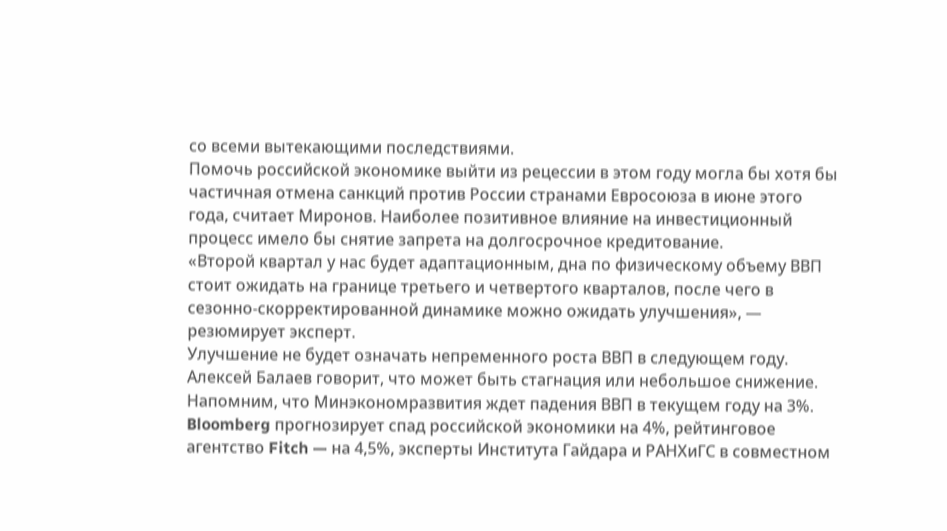со всеми вытекающими последствиями.
Помочь российской экономике выйти из рецессии в этом году могла бы хотя бы частичная отмена санкций против России странами Евросоюза в июне этого года, считает Миронов. Наиболее позитивное влияние на инвестиционный процесс имело бы снятие запрета на долгосрочное кредитование.
«Второй квартал у нас будет адаптационным, дна по физическому объему ВВП стоит ожидать на границе третьего и четвертого кварталов, после чего в сезонно-скорректированной динамике можно ожидать улучшения», — резюмирует эксперт.
Улучшение не будет означать непременного роста ВВП в следующем году. Алексей Балаев говорит, что может быть стагнация или небольшое снижение. Напомним, что Минэкономразвития ждет падения ВВП в текущем году на 3%. Bloomberg прогнозирует спад российской экономики на 4%, рейтинговое агентство Fitch — на 4,5%, эксперты Института Гайдара и РАНХиГС в совместном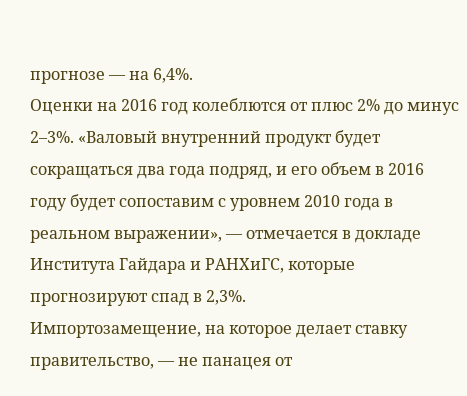прогнозе — на 6,4%.
Оценки на 2016 год колеблются от плюс 2% до минус 2–3%. «Валовый внутренний продукт будет сокращаться два года подряд, и его объем в 2016 году будет сопоставим с уровнем 2010 года в реальном выражении», — отмечается в докладе Института Гайдара и РАНХиГС, которые прогнозируют спад в 2,3%.
Импортозамещение, на которое делает ставку правительство, — не панацея от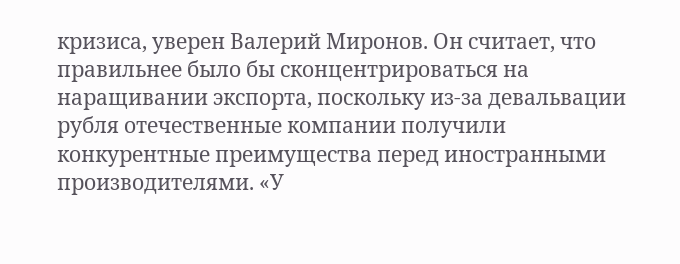кризиса, уверен Валерий Миронов. Он считает, что правильнее было бы сконцентрироваться на наращивании экспорта, поскольку из-за девальвации рубля отечественные компании получили конкурентные преимущества перед иностранными производителями. «У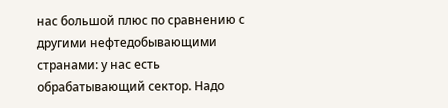нас большой плюс по сравнению с другими нефтедобывающими странами: у нас есть обрабатывающий сектор. Надо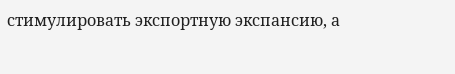стимулировать экспортную экспансию, а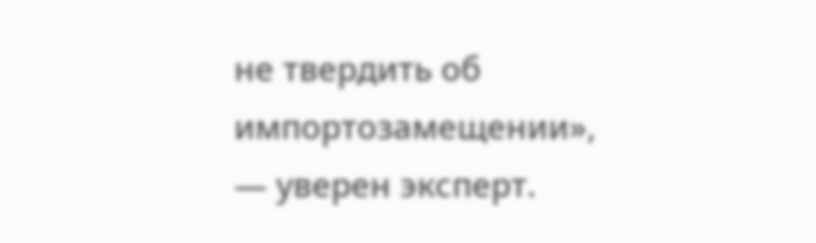не твердить об импортозамещении», — уверен эксперт.